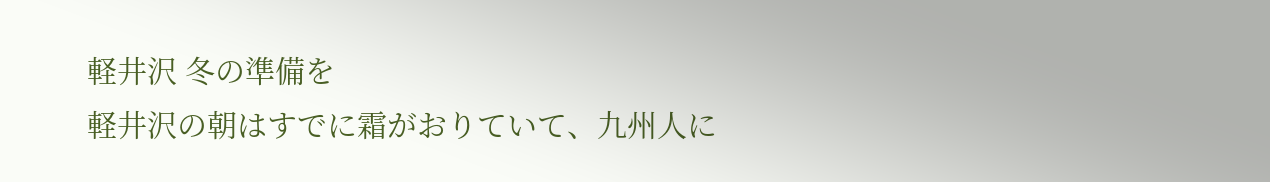軽井沢 冬の準備を
軽井沢の朝はすでに霜がおりていて、九州人に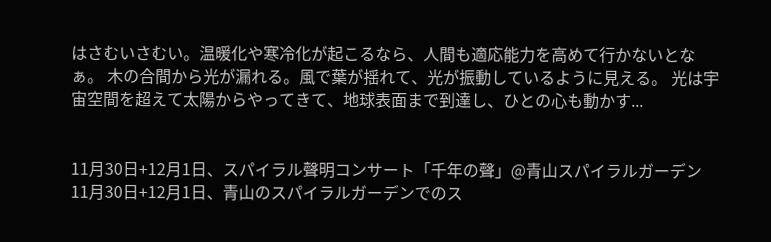はさむいさむい。温暖化や寒冷化が起こるなら、人間も適応能力を高めて行かないとなぁ。 木の合間から光が漏れる。風で葉が揺れて、光が振動しているように見える。 光は宇宙空間を超えて太陽からやってきて、地球表面まで到達し、ひとの心も動かす...


11月30日+12月1日、スパイラル聲明コンサート「千年の聲」@青山スパイラルガーデン
11月30日+12月1日、青山のスパイラルガーデンでのス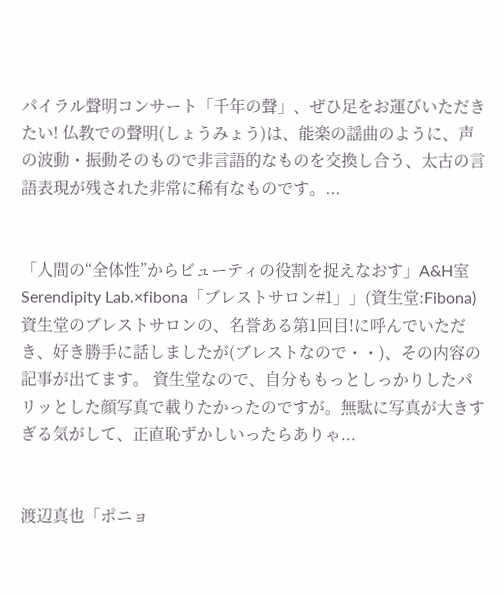パイラル聲明コンサート「千年の聲」、ぜひ足をお運びいただきたい! 仏教での聲明(しょうみょう)は、能楽の謡曲のように、声の波動・振動そのもので非言語的なものを交換し合う、太古の言語表現が残された非常に稀有なものです。...


「人間の“全体性”からビューティの役割を捉えなおす」A&H室Serendipity Lab.×fibona「ブレストサロン#1」」(資生堂:Fibona)
資生堂のブレストサロンの、名誉ある第1回目!に呼んでいただき、好き勝手に話しましたが(ブレストなので・・)、その内容の記事が出てます。 資生堂なので、自分ももっとしっかりしたパリッとした顔写真で載りたかったのですが。無駄に写真が大きすぎる気がして、正直恥ずかしいったらありゃ...


渡辺真也「ポニョ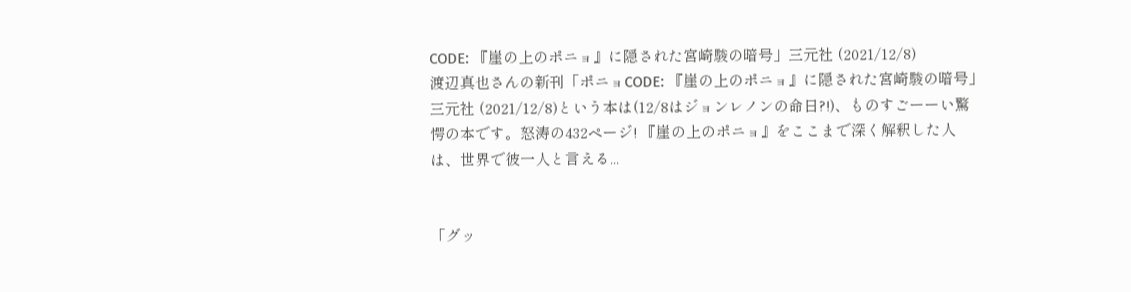CODE: 『崖の上のポニョ』に隠された宮崎駿の暗号」三元社 (2021/12/8)
渡辺真也さんの新刊「ポニョCODE: 『崖の上のポニョ』に隠された宮崎駿の暗号」三元社 (2021/12/8)という本は(12/8はジョンレノンの命日?!)、ものすごーーい驚愕の本です。怒涛の432ページ! 『崖の上のポニョ』をここまで深く解釈した人は、世界で彼一人と言える...


「グッ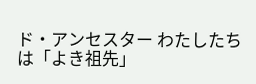ド・アンセスター わたしたちは「よき祖先」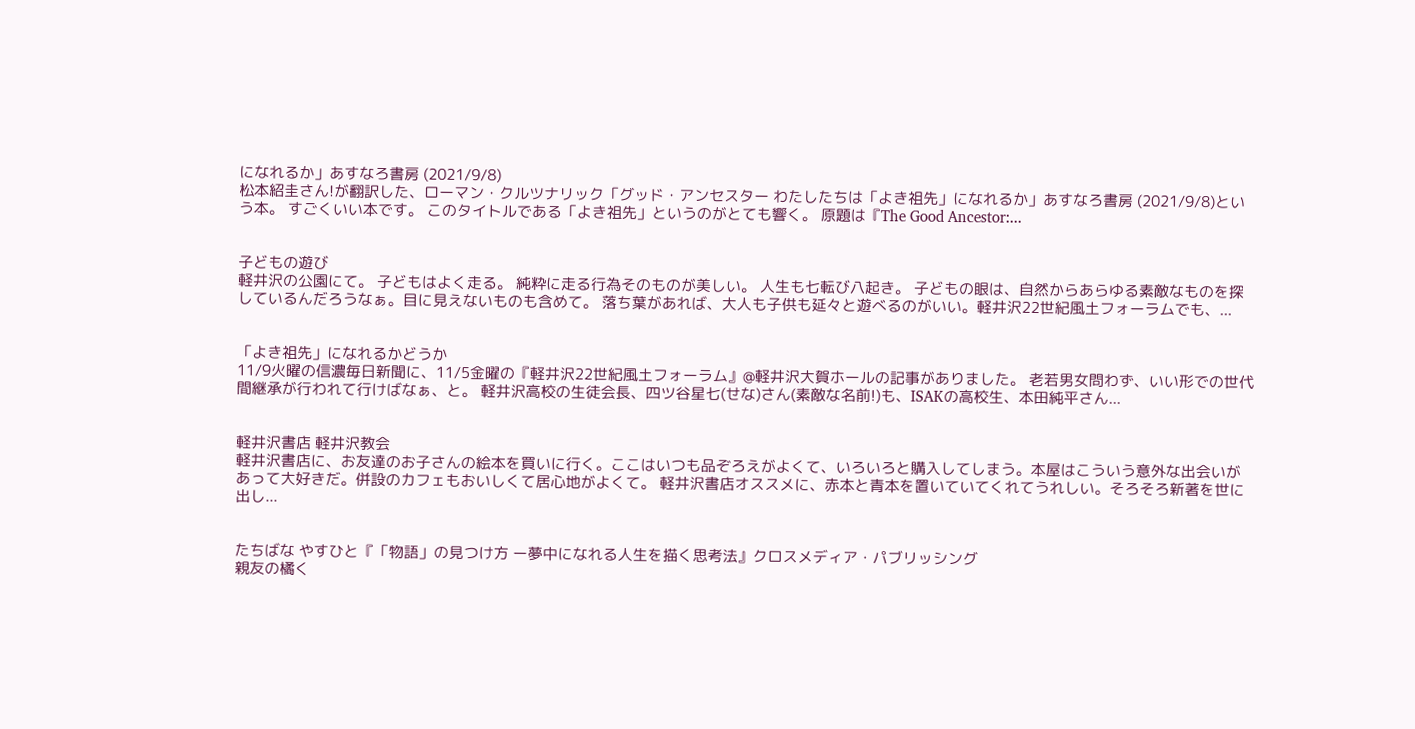になれるか」あすなろ書房 (2021/9/8)
松本紹圭さん!が翻訳した、ローマン・クルツナリック「グッド・アンセスター わたしたちは「よき祖先」になれるか」あすなろ書房 (2021/9/8)という本。 すごくいい本です。 このタイトルである「よき祖先」というのがとても響く。 原題は『The Good Ancestor:...


子どもの遊び
軽井沢の公園にて。 子どもはよく走る。 純粋に走る行為そのものが美しい。 人生も七転び八起き。 子どもの眼は、自然からあらゆる素敵なものを探しているんだろうなぁ。目に見えないものも含めて。 落ち葉があれば、大人も子供も延々と遊べるのがいい。軽井沢22世紀風土フォーラムでも、...


「よき祖先」になれるかどうか
11/9火曜の信濃毎日新聞に、11/5金曜の『軽井沢22世紀風土フォーラム』@軽井沢大賀ホールの記事がありました。 老若男女問わず、いい形での世代間継承が行われて行けばなぁ、と。 軽井沢高校の生徒会長、四ツ谷星七(せな)さん(素敵な名前!)も、ISAKの高校生、本田純平さん...


軽井沢書店 軽井沢教会
軽井沢書店に、お友達のお子さんの絵本を買いに行く。ここはいつも品ぞろえがよくて、いろいろと購入してしまう。本屋はこういう意外な出会いがあって大好きだ。併設のカフェもおいしくて居心地がよくて。 軽井沢書店オススメに、赤本と青本を置いていてくれてうれしい。そろそろ新著を世に出し...


たちばな やすひと『「物語」の見つけ方 ー夢中になれる人生を描く思考法』クロスメディア・パブリッシング
親友の橘く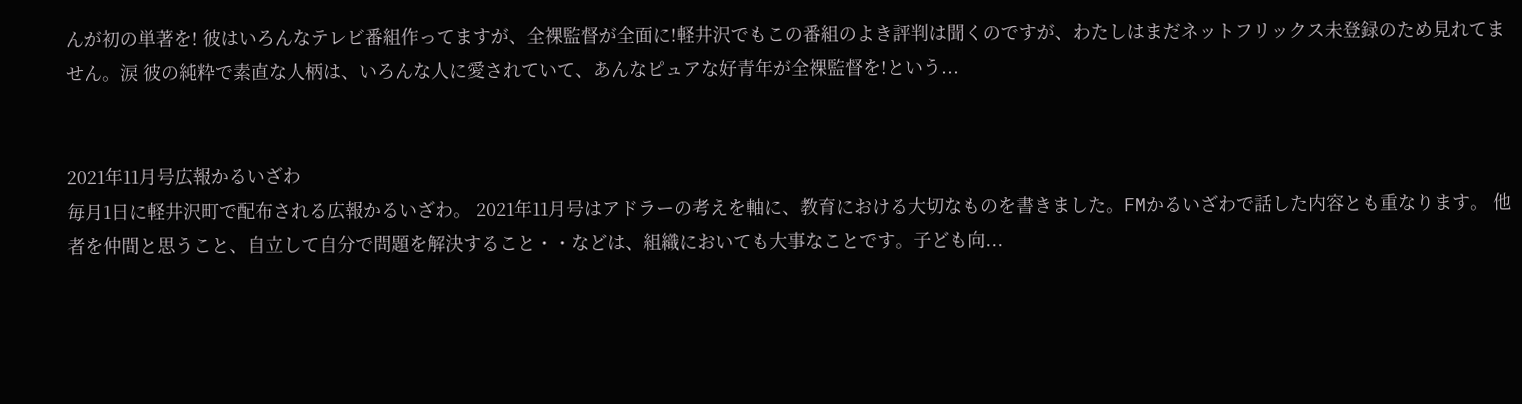んが初の単著を! 彼はいろんなテレビ番組作ってますが、全裸監督が全面に!軽井沢でもこの番組のよき評判は聞くのですが、わたしはまだネットフリックス未登録のため見れてません。涙 彼の純粋で素直な人柄は、いろんな人に愛されていて、あんなピュアな好青年が全裸監督を!という...


2021年11月号広報かるいざわ
毎月1日に軽井沢町で配布される広報かるいざわ。 2021年11月号はアドラーの考えを軸に、教育における大切なものを書きました。FMかるいざわで話した内容とも重なります。 他者を仲間と思うこと、自立して自分で問題を解決すること・・などは、組織においても大事なことです。子ども向...